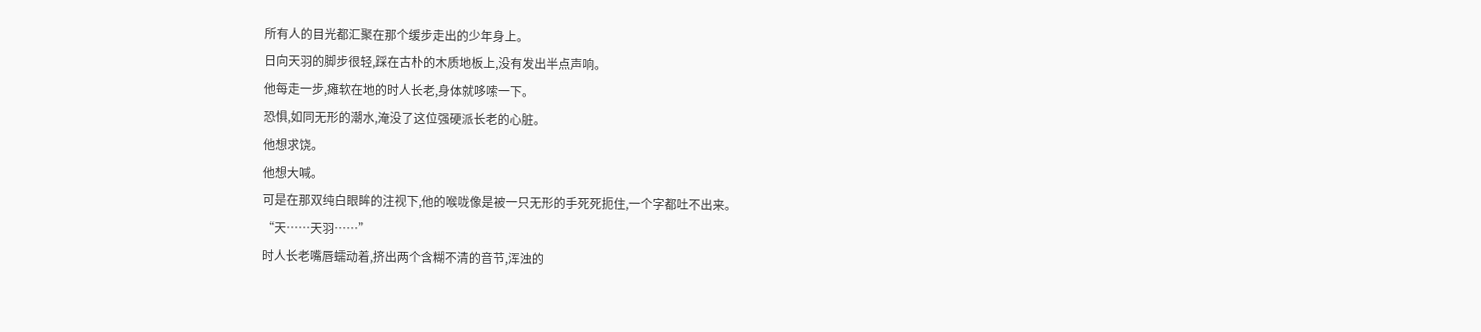所有人的目光都汇聚在那个缓步走出的少年身上。
日向天羽的脚步很轻,踩在古朴的木质地板上,没有发出半点声响。
他每走一步,瘫软在地的时人长老,身体就哆嗦一下。
恐惧,如同无形的潮水,淹没了这位强硬派长老的心脏。
他想求饶。
他想大喊。
可是在那双纯白眼眸的注视下,他的喉咙像是被一只无形的手死死扼住,一个字都吐不出来。
“天……天羽……”
时人长老嘴唇蠕动着,挤出两个含糊不清的音节,浑浊的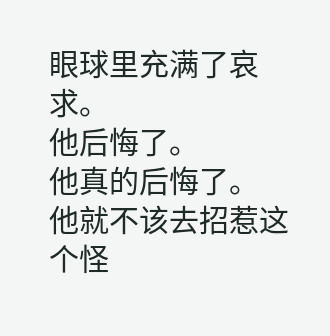眼球里充满了哀求。
他后悔了。
他真的后悔了。
他就不该去招惹这个怪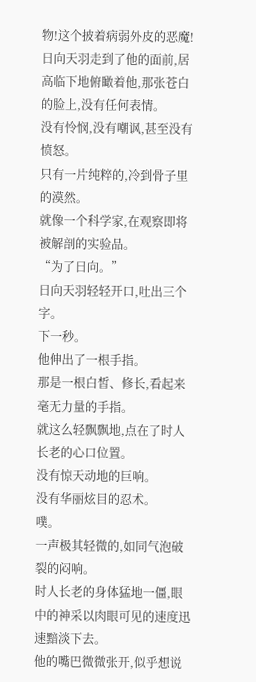物!这个披着病弱外皮的恶魔!
日向天羽走到了他的面前,居高临下地俯瞰着他,那张苍白的脸上,没有任何表情。
没有怜悯,没有嘲讽,甚至没有愤怒。
只有一片纯粹的,冷到骨子里的漠然。
就像一个科学家,在观察即将被解剖的实验品。
“为了日向。”
日向天羽轻轻开口,吐出三个字。
下一秒。
他伸出了一根手指。
那是一根白皙、修长,看起来毫无力量的手指。
就这么轻飘飘地,点在了时人长老的心口位置。
没有惊天动地的巨响。
没有华丽炫目的忍术。
噗。
一声极其轻微的,如同气泡破裂的闷响。
时人长老的身体猛地一僵,眼中的神采以肉眼可见的速度迅速黯淡下去。
他的嘴巴微微张开,似乎想说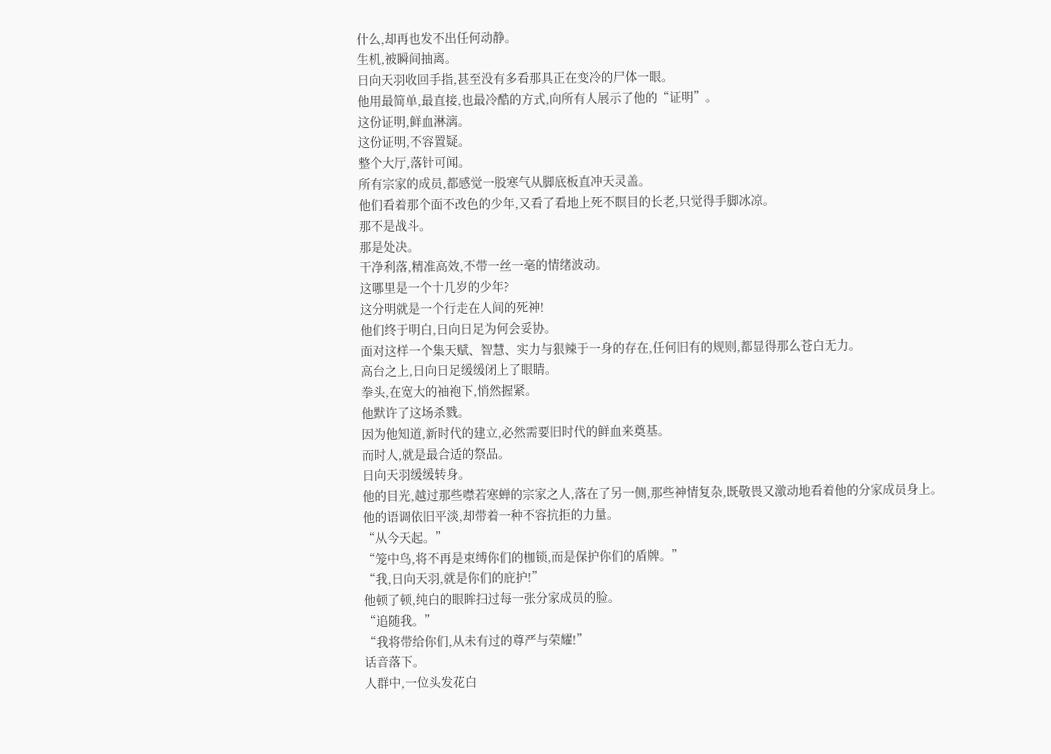什么,却再也发不出任何动静。
生机,被瞬间抽离。
日向天羽收回手指,甚至没有多看那具正在变冷的尸体一眼。
他用最简单,最直接,也最冷酷的方式,向所有人展示了他的“证明”。
这份证明,鲜血淋漓。
这份证明,不容置疑。
整个大厅,落针可闻。
所有宗家的成员,都感觉一股寒气从脚底板直冲天灵盖。
他们看着那个面不改色的少年,又看了看地上死不瞑目的长老,只觉得手脚冰凉。
那不是战斗。
那是处决。
干净利落,精准高效,不带一丝一毫的情绪波动。
这哪里是一个十几岁的少年?
这分明就是一个行走在人间的死神!
他们终于明白,日向日足为何会妥协。
面对这样一个集天赋、智慧、实力与狠辣于一身的存在,任何旧有的规则,都显得那么苍白无力。
高台之上,日向日足缓缓闭上了眼睛。
拳头,在宽大的袖袍下,悄然握紧。
他默许了这场杀戮。
因为他知道,新时代的建立,必然需要旧时代的鲜血来奠基。
而时人,就是最合适的祭品。
日向天羽缓缓转身。
他的目光,越过那些噤若寒蝉的宗家之人,落在了另一侧,那些神情复杂,既敬畏又激动地看着他的分家成员身上。
他的语调依旧平淡,却带着一种不容抗拒的力量。
“从今天起。”
“笼中鸟,将不再是束缚你们的枷锁,而是保护你们的盾牌。”
“我,日向天羽,就是你们的庇护!”
他顿了顿,纯白的眼眸扫过每一张分家成员的脸。
“追随我。”
“我将带给你们,从未有过的尊严与荣耀!”
话音落下。
人群中,一位头发花白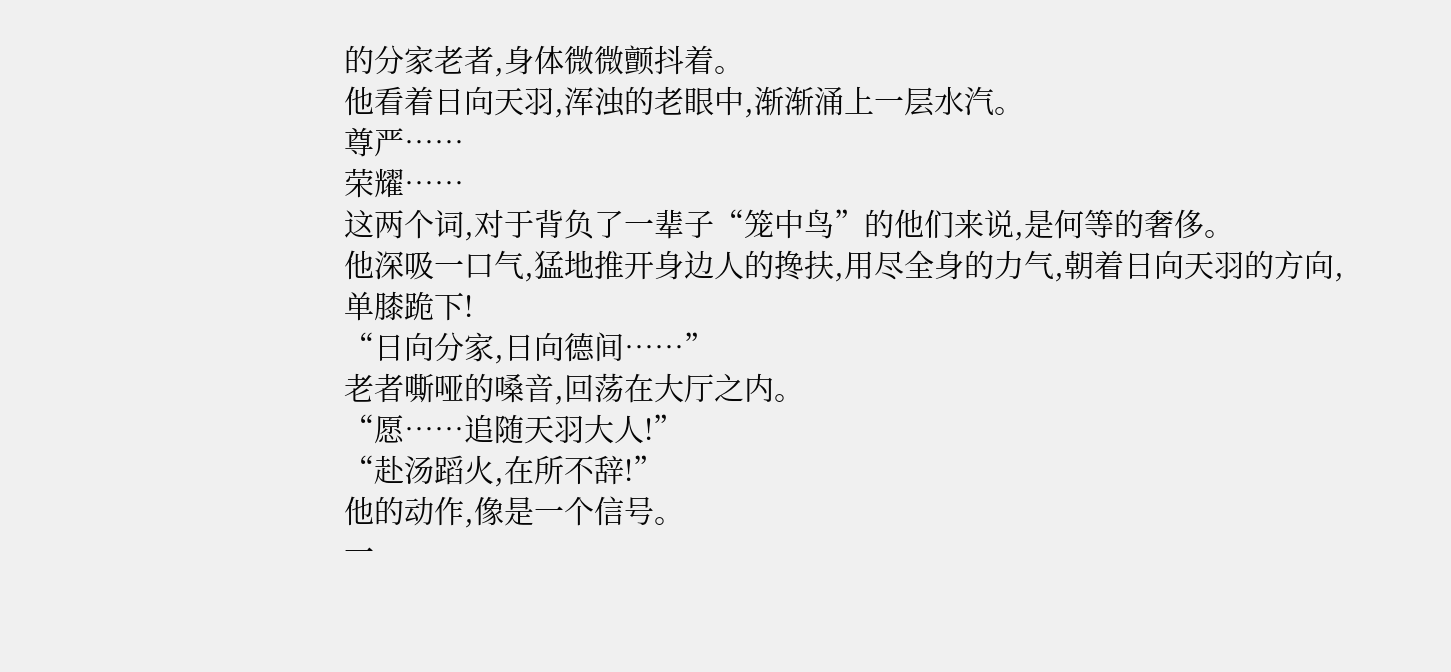的分家老者,身体微微颤抖着。
他看着日向天羽,浑浊的老眼中,渐渐涌上一层水汽。
尊严……
荣耀……
这两个词,对于背负了一辈子“笼中鸟”的他们来说,是何等的奢侈。
他深吸一口气,猛地推开身边人的搀扶,用尽全身的力气,朝着日向天羽的方向,单膝跪下!
“日向分家,日向德间……”
老者嘶哑的嗓音,回荡在大厅之内。
“愿……追随天羽大人!”
“赴汤蹈火,在所不辞!”
他的动作,像是一个信号。
一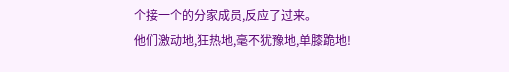个接一个的分家成员,反应了过来。
他们激动地,狂热地,毫不犹豫地,单膝跪地!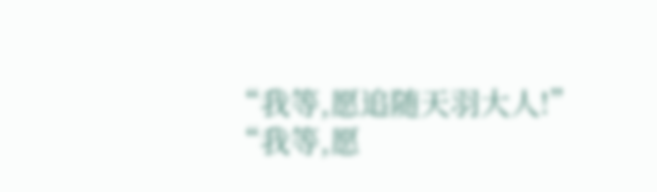“我等,愿追随天羽大人!”
“我等,愿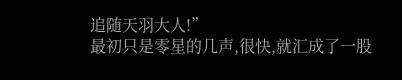追随天羽大人!”
最初只是零星的几声,很快,就汇成了一股